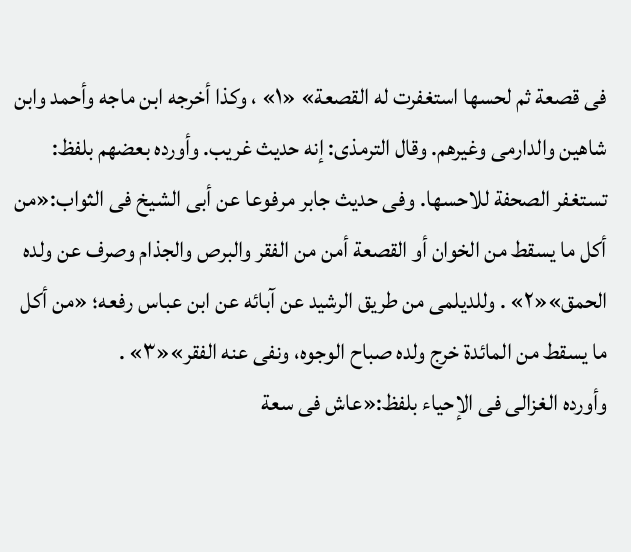فى قصعة ثم لحسها استغفرت له القصعة» «١» ، وكذا أخرجه ابن ماجه وأحمد وابن شاهين والدارمى وغيرهم. وقال الترمذى: إنه حديث غريب. وأورده بعضهم بلفظ: تستغفر الصحفة للاحسها. وفى حديث جابر مرفوعا عن أبى الشيخ فى الثواب:«من أكل ما يسقط من الخوان أو القصعة أمن من الفقر والبرص والجذام وصرف عن ولده الحمق»«٢» . وللديلمى من طريق الرشيد عن آبائه عن ابن عباس رفعه؛ «من أكل ما يسقط من المائدة خرج ولده صباح الوجوه، ونفى عنه الفقر»«٣» .
وأورده الغزالى فى الإحياء بلفظ:«عاش فى سعة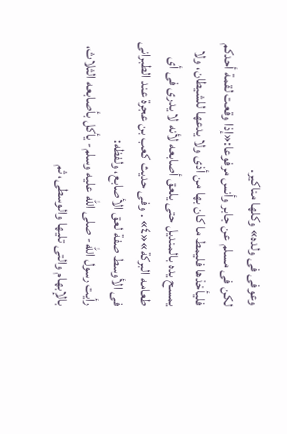وعوفى فى ولده» وكلها مناكير.
لكن فى مسلم عن جابر وأنس مرفوعا:«إذا وقعت لقمة أحدكم فليأخذها فليمط ما كان بها من أذى ولا يدعها للشيطان، ولا يمسح يده بالمنديل حتى يلعق أصابعه لأنه لا يدرى فى أى طعامه البركة»«٤» . وفى حديث كعب بن عجرة عند الطبرانى فى الأوسط صفة لعق الأصابع، ولفظه:
رأيت رسول الله- صلى الله عليه وسلم- يأكل بأصابعه الثلاث، بالإبهام والتى تليها والوسطى، ثم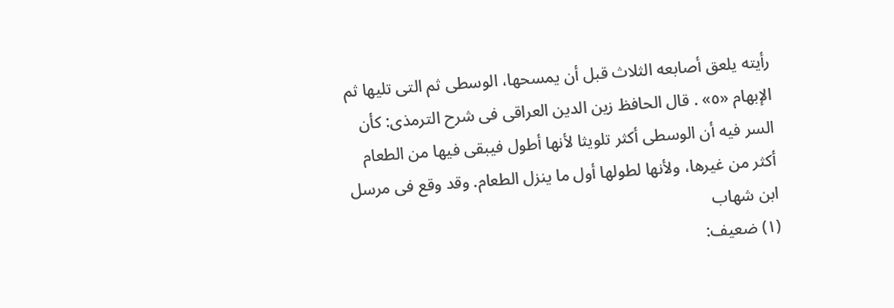رأيته يلعق أصابعه الثلاث قبل أن يمسحها، الوسطى ثم التى تليها ثم الإبهام «٥» . قال الحافظ زين الدين العراقى فى شرح الترمذى: كأن السر فيه أن الوسطى أكثر تلويثا لأنها أطول فيبقى فيها من الطعام أكثر من غيرها، ولأنها لطولها أول ما ينزل الطعام. وقد وقع فى مرسل ابن شهاب
(١) ضعيف: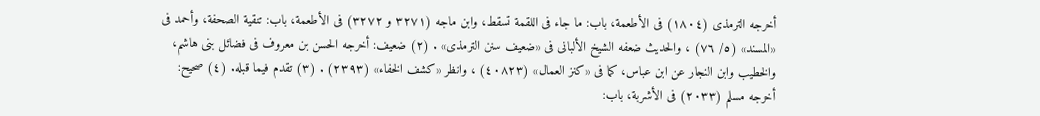أخرجه الترمذى (١٨٠٤) فى الأطعمة، باب: ما جاء فى اللقمة تسقط، وابن ماجه (٣٢٧١ و ٣٢٧٢) فى الأطعمة، باب: تنقية الصحفة، وأحمد فى «المسند» (٥/ ٧٦) ، والحديث ضعفه الشيخ الألبانى فى «ضعيف سنن الترمذى» . (٢) ضعيف: أخرجه الحسن بن معروف فى فضائل بنى هاشم، والخطيب وابن النجار عن ابن عباس، كما فى «كنز العمال» (٤٠٨٢٣) ، وانظر «كشف الخفاء» (٢٣٩٣) . (٣) تقدم فيما قبله. (٤) صحيح: أخرجه مسلم (٢٠٣٣) فى الأشربة، باب: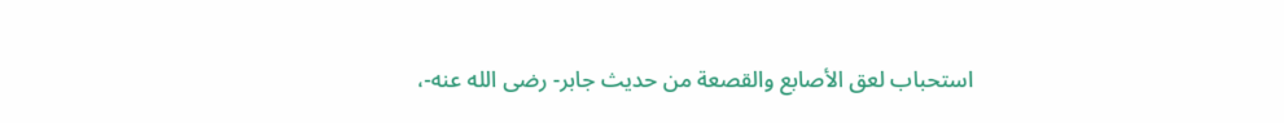استحباب لعق الأصابع والقصعة من حديث جابر- رضى الله عنه-،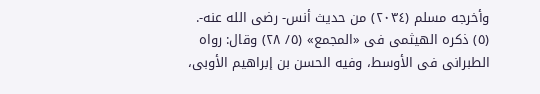وأخرجه مسلم (٢٠٣٤) من حديث أنس- رضى الله عنه-. (٥) ذكره الهيثمى فى «المجمع» (٥/ ٢٨) وقال: رواه الطبرانى فى الأوسط، وفيه الحسن بن إبراهيم الأوبى،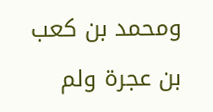ومحمد بن كعب بن عجرة ولم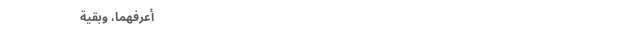أعرفهما، وبقية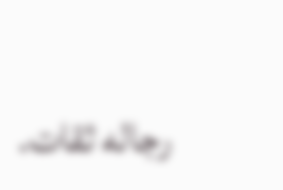رجاله ثقات.